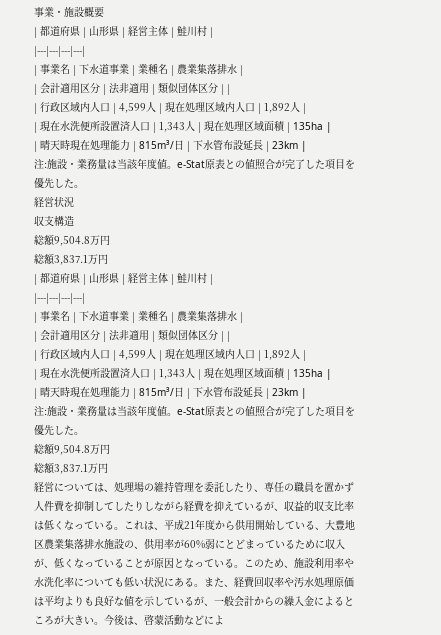事業・施設概要
| 都道府県 | 山形県 | 経営主体 | 鮭川村 |
|---|---|---|---|
| 事業名 | 下水道事業 | 業種名 | 農業集落排水 |
| 会計適用区分 | 法非適用 | 類似団体区分 | |
| 行政区域内人口 | 4,599人 | 現在処理区域内人口 | 1,892人 |
| 現在水洗便所設置済人口 | 1,343人 | 現在処理区域面積 | 135ha |
| 晴天時現在処理能力 | 815m³/日 | 下水管布設延長 | 23km |
注:施設・業務量は当該年度値。e-Stat原表との値照合が完了した項目を優先した。
経営状況
収支構造
総額9,504.8万円
総額3,837.1万円
| 都道府県 | 山形県 | 経営主体 | 鮭川村 |
|---|---|---|---|
| 事業名 | 下水道事業 | 業種名 | 農業集落排水 |
| 会計適用区分 | 法非適用 | 類似団体区分 | |
| 行政区域内人口 | 4,599人 | 現在処理区域内人口 | 1,892人 |
| 現在水洗便所設置済人口 | 1,343人 | 現在処理区域面積 | 135ha |
| 晴天時現在処理能力 | 815m³/日 | 下水管布設延長 | 23km |
注:施設・業務量は当該年度値。e-Stat原表との値照合が完了した項目を優先した。
総額9,504.8万円
総額3,837.1万円
経営については、処理場の維持管理を委託したり、専任の職員を置かず人件費を抑制してしたりしながら経費を抑えているが、収益的収支比率は低くなっている。これは、平成21年度から供用開始している、大豊地区農業集落排水施設の、供用率が60%弱にとどまっているために収入が、低くなっていることが原因となっている。このため、施設利用率や水洗化率についても低い状況にある。また、経費回収率や汚水処理原価は平均よりも良好な値を示しているが、一般会計からの繰入金によるところが大きい。今後は、啓蒙活動などによ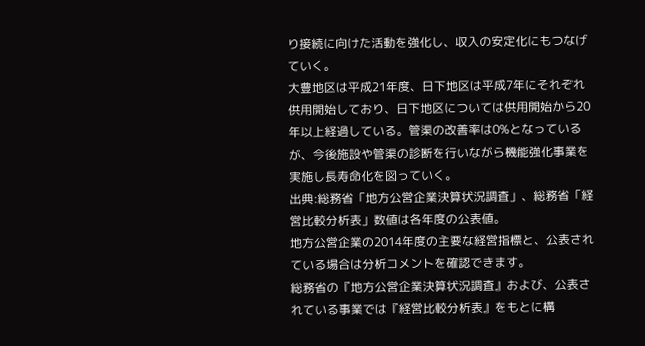り接続に向けた活動を強化し、収入の安定化にもつなげていく。
大豊地区は平成21年度、日下地区は平成7年にそれぞれ供用開始しており、日下地区については供用開始から20年以上経過している。管渠の改善率は0%となっているが、今後施設や管渠の診断を行いながら機能強化事業を実施し長寿命化を図っていく。
出典:総務省「地方公営企業決算状況調査」、総務省「経営比較分析表」数値は各年度の公表値。
地方公営企業の2014年度の主要な経営指標と、公表されている場合は分析コメントを確認できます。
総務省の『地方公営企業決算状況調査』および、公表されている事業では『経営比較分析表』をもとに構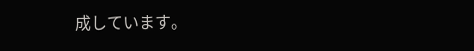成しています。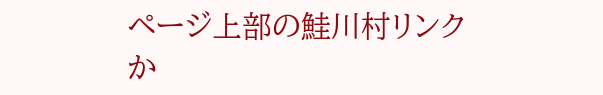ページ上部の鮭川村リンクか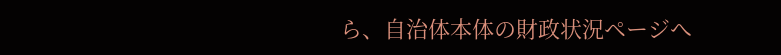ら、自治体本体の財政状況ページへ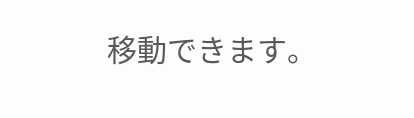移動できます。